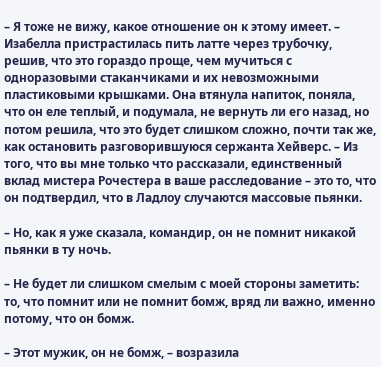– Я тоже не вижу, какое отношение он к этому имеет. – Изабелла пристрастилась пить латте через трубочку, решив, что это гораздо проще, чем мучиться с одноразовыми стаканчиками и их невозможными пластиковыми крышками. Она втянула напиток, поняла, что он еле теплый, и подумала, не вернуть ли его назад, но потом решила, что это будет слишком сложно, почти так же, как остановить разговорившуюся сержанта Хейверс. – Из того, что вы мне только что рассказали, единственный вклад мистера Рочестера в ваше расследование – это то, что он подтвердил, что в Ладлоу случаются массовые пьянки.

– Но, как я уже сказала, командир, он не помнит никакой пьянки в ту ночь.

– Не будет ли слишком смелым с моей стороны заметить: то, что помнит или не помнит бомж, вряд ли важно, именно потому, что он бомж.

– Этот мужик, он не бомж, – возразила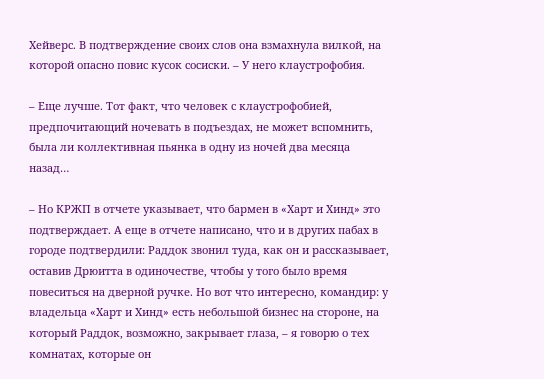Хейверс. В подтверждение своих слов она взмахнула вилкой, на которой опасно повис кусок сосиски. – У него клаустрофобия.

– Еще лучше. Тот факт, что человек с клаустрофобией, предпочитающий ночевать в подъездах, не может вспомнить, была ли коллективная пьянка в одну из ночей два месяца назад…

– Но КРЖП в отчете указывает, что бармен в «Харт и Хинд» это подтверждает. А еще в отчете написано, что и в других пабах в городе подтвердили: Раддок звонил туда, как он и рассказывает, оставив Дрюитта в одиночестве, чтобы у того было время повеситься на дверной ручке. Но вот что интересно, командир: у владельца «Харт и Хинд» есть небольшой бизнес на стороне, на который Раддок, возможно, закрывает глаза, – я говорю о тех комнатах, которые он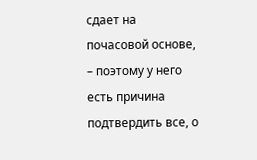сдает на почасовой основе, – поэтому у него есть причина подтвердить все, о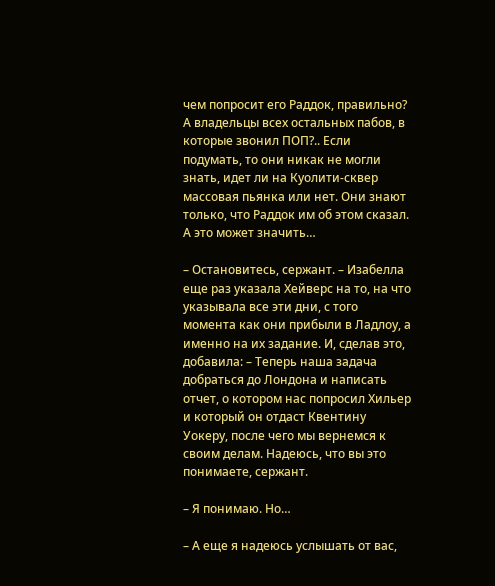чем попросит его Раддок, правильно? А владельцы всех остальных пабов, в которые звонил ПОП?.. Если подумать, то они никак не могли знать, идет ли на Куолити-сквер массовая пьянка или нет. Они знают только, что Раддок им об этом сказал. А это может значить…

– Остановитесь, сержант. – Изабелла еще раз указала Хейверс на то, на что указывала все эти дни, с того момента как они прибыли в Ладлоу, а именно на их задание. И, сделав это, добавила: – Теперь наша задача добраться до Лондона и написать отчет, о котором нас попросил Хильер и который он отдаст Квентину Уокеру, после чего мы вернемся к своим делам. Надеюсь, что вы это понимаете, сержант.

– Я понимаю. Но…

– А еще я надеюсь услышать от вас,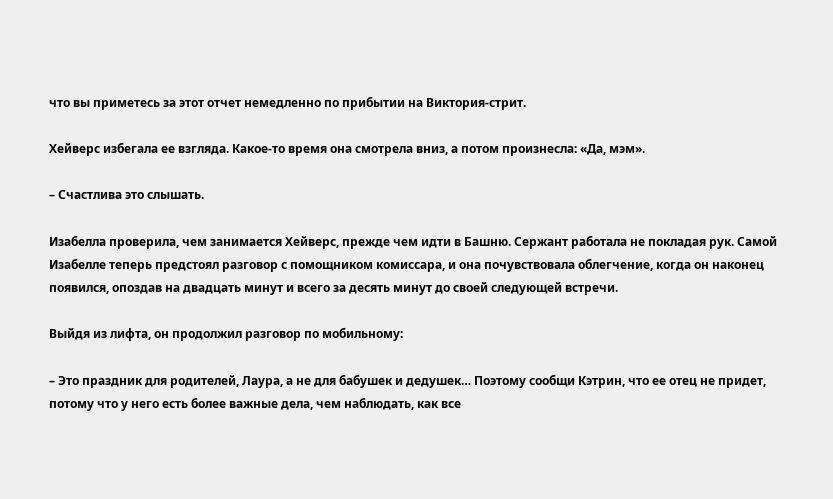что вы приметесь за этот отчет немедленно по прибытии на Виктория-стрит.

Хейверс избегала ее взгляда. Какое-то время она смотрела вниз, а потом произнесла: «Да, мэм».

– Счастлива это слышать.

Изабелла проверила, чем занимается Хейверс, прежде чем идти в Башню. Сержант работала не покладая рук. Самой Изабелле теперь предстоял разговор с помощником комиссара, и она почувствовала облегчение, когда он наконец появился, опоздав на двадцать минут и всего за десять минут до своей следующей встречи.

Выйдя из лифта, он продолжил разговор по мобильному:

– Это праздник для родителей, Лаура, а не для бабушек и дедушек… Поэтому сообщи Кэтрин, что ее отец не придет, потому что у него есть более важные дела, чем наблюдать, как все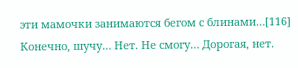эти мамочки занимаются бегом с блинами…[116] Конечно, шучу… Нет. Не смогу… Дорогая, нет.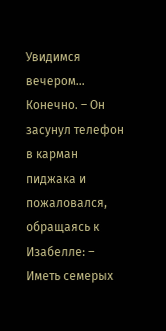Увидимся вечером… Конечно. – Он засунул телефон в карман пиджака и пожаловался, обращаясь к Изабелле: – Иметь семерых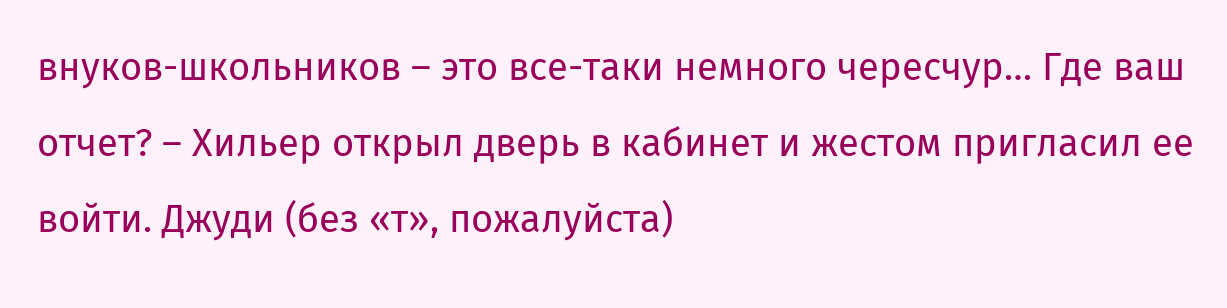внуков-школьников – это все-таки немного чересчур… Где ваш отчет? – Хильер открыл дверь в кабинет и жестом пригласил ее войти. Джуди (без «т», пожалуйста)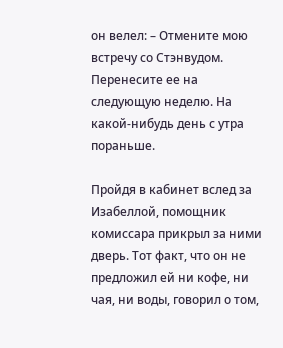он велел: – Отмените мою встречу со Стэнвудом. Перенесите ее на следующую неделю. На какой-нибудь день с утра пораньше.

Пройдя в кабинет вслед за Изабеллой, помощник комиссара прикрыл за ними дверь. Тот факт, что он не предложил ей ни кофе, ни чая, ни воды, говорил о том,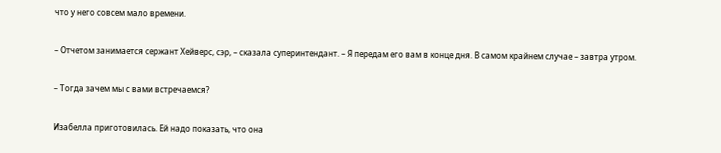что у него совсем мало времени.

– Отчетом занимается сержант Хейверс, сэр, – сказала суперинтендант. – Я передам его вам в конце дня. В самом крайнем случае – завтра утром.

– Тогда зачем мы с вами встречаемся?

Изабелла приготовилась. Ей надо показать, что она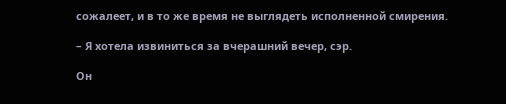сожалеет, и в то же время не выглядеть исполненной смирения.

– Я хотела извиниться за вчерашний вечер, сэр.

Он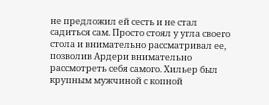не предложил ей сесть и не стал садиться сам. Просто стоял у угла своего стола и внимательно рассматривал ее, позволив Ардери внимательно рассмотреть себя самого. Хильер был крупным мужчиной с копной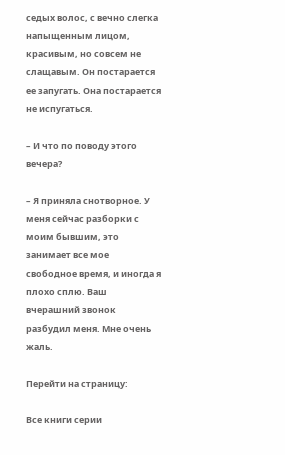седых волос, с вечно слегка напыщенным лицом, красивым, но совсем не слащавым. Он постарается ее запугать. Она постарается не испугаться.

– И что по поводу этого вечера?

– Я приняла снотворное. У меня сейчас разборки с моим бывшим, это занимает все мое свободное время, и иногда я плохо сплю. Ваш вчерашний звонок разбудил меня. Мне очень жаль.

Перейти на страницу:

Все книги серии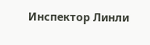Инспектор Линли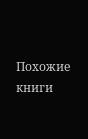Похожие книги